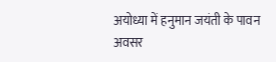अयोध्या में हनुमान जयंती के पावन अवसर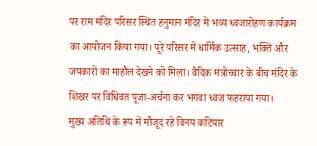पर राम मंदिर परिसर स्थित हनुमान मंदिर में भव्य ध्वजारोहण कार्यक्रम का आयोजन किया गया। पूरे परिसर में धार्मिक उत्साह, भक्ति और जयकारों का माहौल देखने को मिला। वैदिक मंत्रोच्चार के बीच मंदिर के शिखर पर विधिवत पूजा-अर्चना कर भगवा ध्वज फहराया गया।
मुख्य अतिथि के रूप में मौजूद रहे विनय कटियार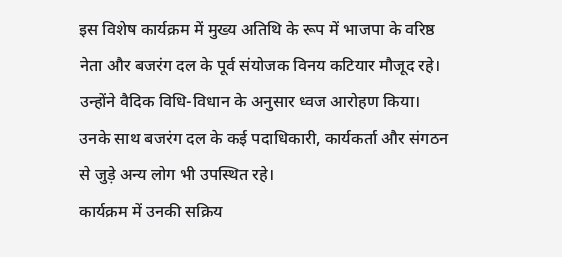इस विशेष कार्यक्रम में मुख्य अतिथि के रूप में भाजपा के वरिष्ठ नेता और बजरंग दल के पूर्व संयोजक विनय कटियार मौजूद रहे। उन्होंने वैदिक विधि-विधान के अनुसार ध्वज आरोहण किया।
उनके साथ बजरंग दल के कई पदाधिकारी, कार्यकर्ता और संगठन से जुड़े अन्य लोग भी उपस्थित रहे।
कार्यक्रम में उनकी सक्रिय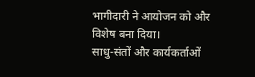भागीदारी ने आयोजन को और विशेष बना दिया।
साधु-संतों और कार्यकर्ताओं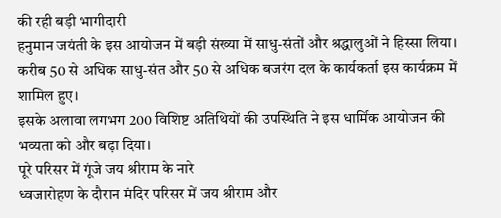की रही बड़ी भागीदारी
हनुमान जयंती के इस आयोजन में बड़ी संख्या में साधु-संतों और श्रद्धालुओं ने हिस्सा लिया।
करीब 50 से अधिक साधु-संत और 50 से अधिक बजरंग दल के कार्यकर्ता इस कार्यक्रम में शामिल हुए।
इसके अलावा लगभग 200 विशिष्ट अतिथियों की उपस्थिति ने इस धार्मिक आयोजन की भव्यता को और बढ़ा दिया।
पूरे परिसर में गूंजे जय श्रीराम के नारे
ध्वजारोहण के दौरान मंदिर परिसर में जय श्रीराम और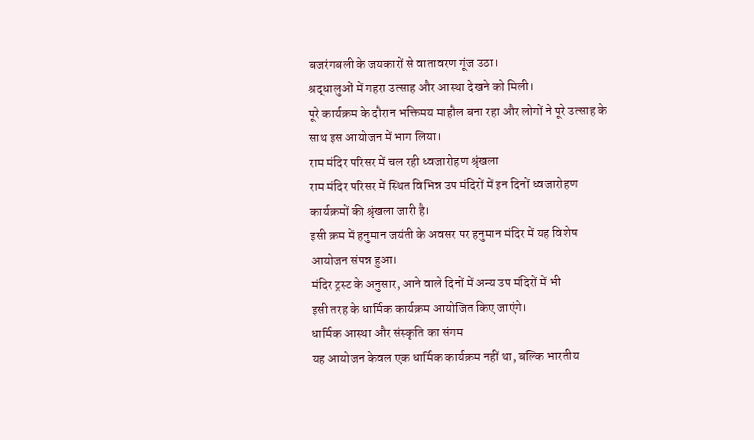बजरंगबली के जयकारों से वातावरण गूंज उठा।
श्रद्धालुओं में गहरा उत्साह और आस्था देखने को मिली।
पूरे कार्यक्रम के दौरान भक्तिमय माहौल बना रहा और लोगों ने पूरे उत्साह के साथ इस आयोजन में भाग लिया।
राम मंदिर परिसर में चल रही ध्वजारोहण श्रृंखला
राम मंदिर परिसर में स्थित विभिन्न उप मंदिरों में इन दिनों ध्वजारोहण कार्यक्रमों की श्रृंखला जारी है।
इसी क्रम में हनुमान जयंती के अवसर पर हनुमान मंदिर में यह विशेष आयोजन संपन्न हुआ।
मंदिर ट्रस्ट के अनुसार, आने वाले दिनों में अन्य उप मंदिरों में भी
इसी तरह के धार्मिक कार्यक्रम आयोजित किए जाएंगे।
धार्मिक आस्था और संस्कृति का संगम
यह आयोजन केवल एक धार्मिक कार्यक्रम नहीं था, बल्कि भारतीय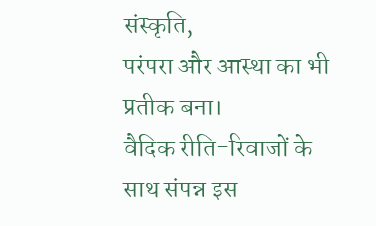संस्कृति,
परंपरा और आस्था का भी प्रतीक बना।
वैदिक रीति-रिवाजों के साथ संपन्न इस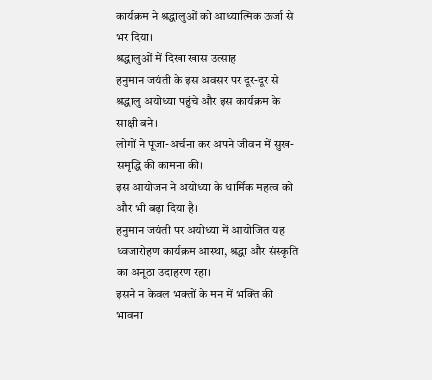कार्यक्रम ने श्रद्धालुओं को आध्यात्मिक ऊर्जा से भर दिया।
श्रद्धालुओं में दिखा खास उत्साह
हनुमान जयंती के इस अवसर पर दूर-दूर से श्रद्धालु अयोध्या पहुंचे और इस कार्यक्रम के साक्षी बने।
लोगों ने पूजा-अर्चना कर अपने जीवन में सुख-समृद्धि की कामना की।
इस आयोजन ने अयोध्या के धार्मिक महत्व को और भी बढ़ा दिया है।
हनुमान जयंती पर अयोध्या में आयोजित यह ध्वजारोहण कार्यक्रम आस्था, श्रद्धा और संस्कृति का अनूठा उदाहरण रहा।
इसने न केवल भक्तों के मन में भक्ति की भावना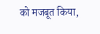को मजबूत किया,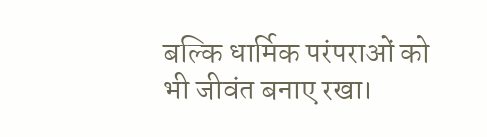बल्कि धार्मिक परंपराओं को भी जीवंत बनाए रखा।